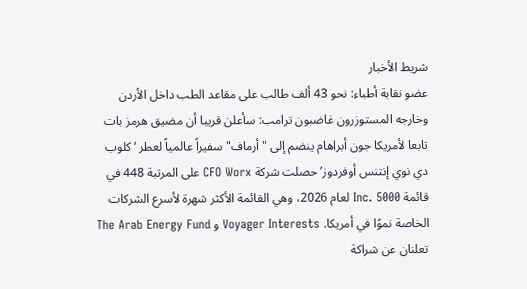شريط الأخبار
عضو نقابة أطباء: نحو 43 ألف طالب على مقاعد الطب داخل الأردن وخارجه المستوزرون غاضبون ترامب: سأعلن قريبا أن مضيق هرمز بات تابعا لأمريكا جون أبراهام ينضم إلى "أرماف" سفيراً عالمياً لعطر ‘كلوب دي نوي إنتنس أوفردوز’ حصلت شركة CFO Worx على المرتبة 448 في قائمة Inc. 5000 لعام 2026، وهي القائمة الأكثر شهرة لأسرع الشركات الخاصة نموًا في أمريكا. Voyager Interests و The Arab Energy Fund تعلنان عن شراكة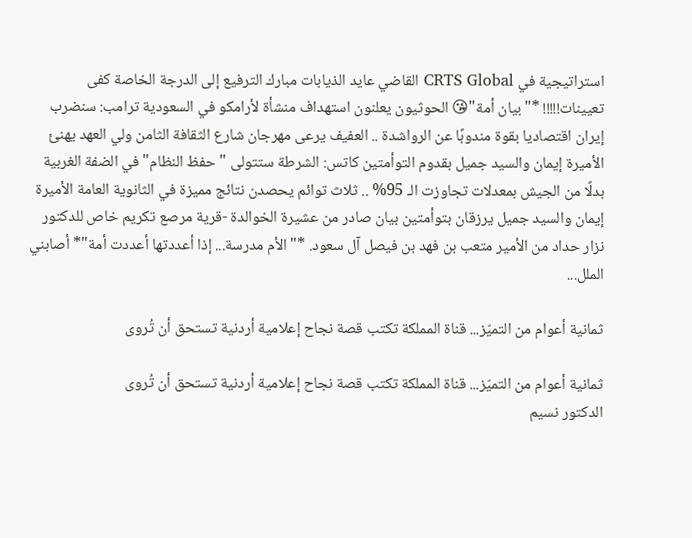استراتيجية في CRTS Global القاضي عايد الذيابات مبارك الترفيع إلى الدرجة الخاصة كفى تعيينات!!!!! *"بيان أمة"😘 الحوثيون يعلنون استهداف منشأة لأرامكو في السعودية ترامب: سنضرب إيران اقتصاديا بقوة مندوبًا عن الرواشدة .. العفيف يرعى مهرجان شارع الثقافة الثامن ولي العهد يهنئ الأميرة إيمان والسيد جميل بقدوم التوأمتين كاتس: الشرطة ستتولى "حفظ النظام" في الضفة الغربية بدلًا من الجيش بمعدلات تجاوزت الـ 95% .. ثلاث توائم يحصدن نتائج مميزة في الثانوية العامة الأميرة إيمان والسيد جميل يرزقان بتوأمتين بيان صادر من عشيرة الخوالدة -قرية مرصع تكريم خاص للدكتور نزار حداد من الأمير متعب بن فهد بن فيصل آل سعود. *"الأم مدرسة... إذا أعددتها أعددت أمة"* أصابني الملل...

ثمانية أعوام من التميّز... قناة المملكة تكتب قصة نجاح إعلامية أردنية تستحق أن تُروى

ثمانية أعوام من التميّز... قناة المملكة تكتب قصة نجاح إعلامية أردنية تستحق أن تُروى
الدكتور نسيم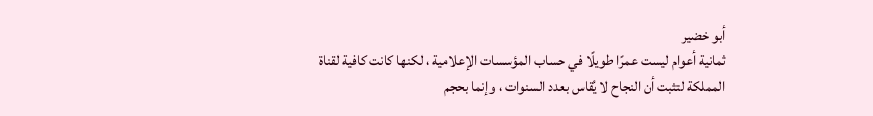أبو خضير
ثمانية أعوام ليست عمرًا طويلًا في حساب المؤسسات الإعلامية ، لكنها كانت كافية لقناة المملكة لتثبت أن النجاح لا يُقاس بعدد السنوات ، وإنما بحجم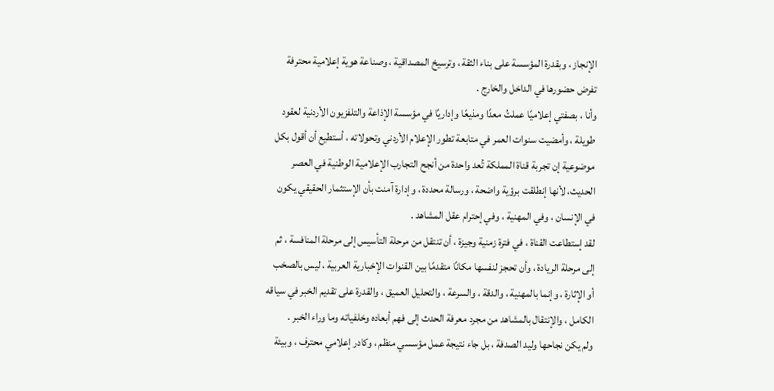الإنجاز ، وبقدرة المؤسسة على بناء الثقة ، وترسيخ المصداقية ، وصناعة هوية إعلامية محترفة تفرض حضورها في الداخل والخارج .
وأنا ، بصفتي إعلاميًا عملتُ معدًا ومذيعًا وإداريًا في مؤسسة الإذاعة والتلفزيون الأردنية لعقود طويلة ، وأمضيت سنوات العمر في متابعة تطور الإعلام الأردني وتحولاته ، أستطيع أن أقول بكل موضوعية إن تجربة قناة المملكة تُعد واحدة من أنجح التجارب الإعلامية الوطنية في العصر الحديث، لأنها إنطلقت برؤية واضحة ، ورسالة محددة ، وإدارة آمنت بأن الإستثمار الحقيقي يكون في الإنسان ، وفي المهنية ، وفي إحترام عقل المشاهد .
لقد إستطاعت القناة ، في فترة زمنية وجيزة ، أن تنتقل من مرحلة التأسيس إلى مرحلة المنافسة ، ثم إلى مرحلة الريادة ، وأن تحجز لنفسها مكانًا متقدمًا بين القنوات الإخبارية العربية ، ليس بالصخب أو الإثارة ، وإنما بالمهنية ، والدقة ، والسرعة ، والتحليل العميق ، والقدرة على تقديم الخبر في سياقه الكامل ، والإنتقال بالمشاهد من مجرد معرفة الحدث إلى فهم أبعاده وخلفياته وما وراء الخبر .
ولم يكن نجاحها وليد الصدفة ، بل جاء نتيجة عمل مؤسسي منظم ، وكادر إعلامي محترف ، وبيئة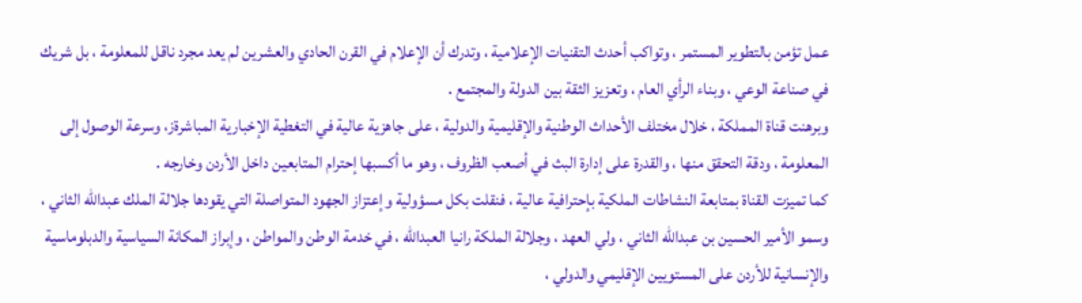عمل تؤمن بالتطوير المستمر ، وتواكب أحدث التقنيات الإعلامية ، وتدرك أن الإعلام في القرن الحادي والعشرين لم يعد مجرد ناقل للمعلومة ، بل شريك في صناعة الوعي ، وبناء الرأي العام ، وتعزيز الثقة بين الدولة والمجتمع .
وبرهنت قناة المملكة ، خلال مختلف الأحداث الوطنية والإقليمية والدولية ، على جاهزية عالية في التغطية الإخبارية المباشرةز، وسرعة الوصول إلى المعلومة ، ودقة التحقق منها ، والقدرة على إدارة البث في أصعب الظروف ، وهو ما أكسبها إحترام المتابعين داخل الأردن وخارجه .
كما تميزت القناة بمتابعة النشاطات الملكية بإحترافية عالية ، فنقلت بكل مسؤولية وإعتزاز الجهود المتواصلة التي يقودها جلالة الملك عبدالله الثاني ، وسمو الأمير الحسين بن عبدالله الثاني ، ولي العهد ، وجلالة الملكة رانيا العبدالله ، في خدمة الوطن والمواطن ، وإبراز المكانة السياسية والدبلوماسية والإنسانية للأردن على المستويين الإقليمي والدولي ،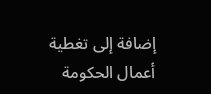إضافة إلى تغطية أعمال الحكومة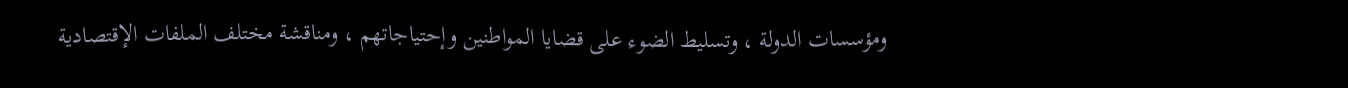ومؤسسات الدولة ، وتسليط الضوء على قضايا المواطنين وإحتياجاتهم ، ومناقشة مختلف الملفات الإقتصادية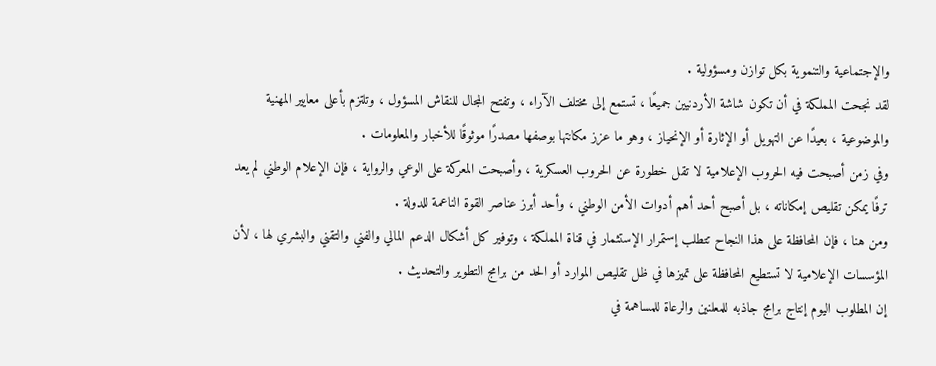والإجتماعية والتنموية بكل توازن ومسؤولية .
لقد نجحت المملكة في أن تكون شاشة الأردنيين جميعًا ، تستمع إلى مختلف الآراء ، وتفتح المجال للنقاش المسؤول ، وتلتزم بأعلى معايير المهنية والموضوعية ، بعيدًا عن التهويل أو الإثارة أو الإنحياز ، وهو ما عزز مكانتها بوصفها مصدرًا موثوقًا للأخبار والمعلومات .
وفي زمن أصبحت فيه الحروب الإعلامية لا تقل خطورة عن الحروب العسكرية ، وأصبحت المعركة على الوعي والرواية ، فإن الإعلام الوطني لم يعد ترفًا يمكن تقليص إمكاناته ، بل أصبح أحد أهم أدوات الأمن الوطني ، وأحد أبرز عناصر القوة الناعمة للدولة .
ومن هنا ، فإن المحافظة على هذا النجاح تتطلب إستمرار الإستثمار في قناة المملكة ، وتوفير كل أشكال الدعم المالي والفني والتقني والبشري لها ، لأن المؤسسات الإعلامية لا تستطيع المحافظة على تميزها في ظل تقليص الموارد أو الحد من برامج التطوير والتحديث .
إن المطلوب اليوم إنتاج برامج جاذبه للمعلنين والرعاة للمساهمة في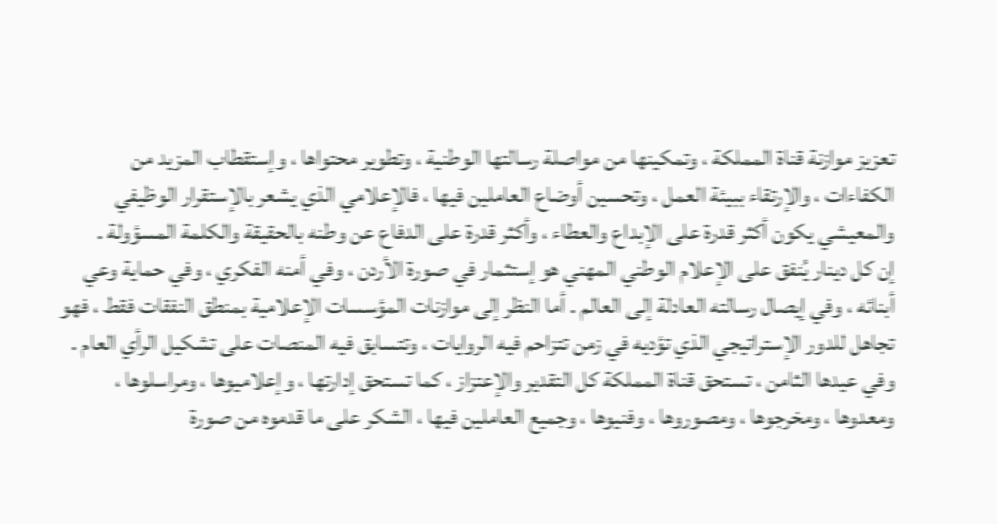تعزيز موازنة قناة المملكة ، وتمكينها من مواصلة رسالتها الوطنية ، وتطوير محتواها ، وإستقطاب المزيد من الكفاءات ، والإرتقاء ببيئة العمل ، وتحسين أوضاع العاملين فيها ، فالإعلامي الذي يشعر بالإستقرار الوظيفي والمعيشي يكون أكثر قدرة على الإبداع والعطاء ، وأكثر قدرة على الدفاع عن وطنه بالحقيقة والكلمة المسؤولة .
إن كل دينار يُنفق على الإعلام الوطني المهني هو إستثمار في صورة الأردن ، وفي أمنه الفكري ، وفي حماية وعي أبنائه ، وفي إيصال رسالته العادلة إلى العالم . أما النظر إلى موازنات المؤسسات الإعلامية بمنطق النفقات فقط ، فهو تجاهل للدور الإستراتيجي الذي تؤديه في زمن تتزاحم فيه الروايات ، وتتسابق فيه المنصات على تشكيل الرأي العام .
وفي عيدها الثامن ، تستحق قناة المملكة كل التقدير والإعتزاز ، كما تستحق إدارتها ، وإعلاميوها ، ومراسلوها ، ومعدوها ، ومخرجوها ، ومصوروها ، وفنيوها ، وجميع العاملين فيها ، الشكر على ما قدموه من صورة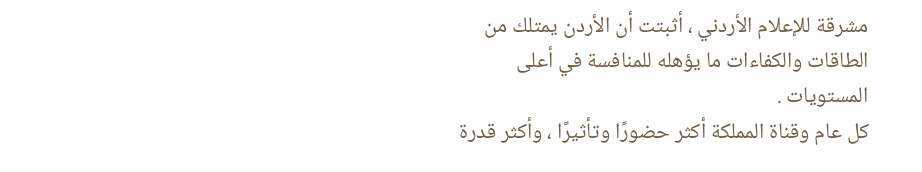مشرقة للإعلام الأردني ، أثبتت أن الأردن يمتلك من الطاقات والكفاءات ما يؤهله للمنافسة في أعلى المستويات .
كل عام وقناة المملكة أكثر حضورًا وتأثيرًا ، وأكثر قدرة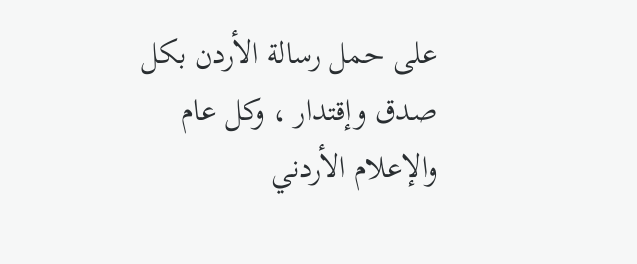على حمل رسالة الأردن بكل صدق وإقتدار ، وكل عام والإعلام الأردني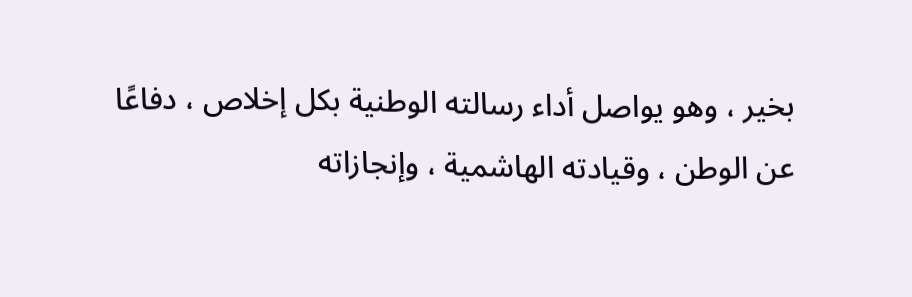بخير ، وهو يواصل أداء رسالته الوطنية بكل إخلاص ، دفاعًا عن الوطن ، وقيادته الهاشمية ، وإنجازاته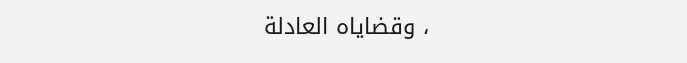، وقضاياه العادلة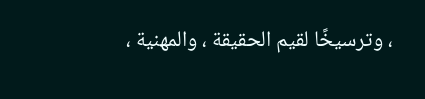، وترسيخًا لقيم الحقيقة ، والمهنية ،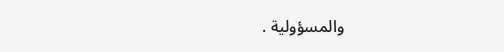والمسؤولية .